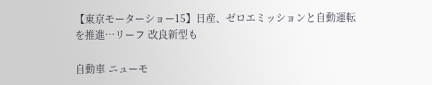【東京モーターショー15】日産、ゼロエミッションと自動運転を推進…リーフ 改良新型も

自動車 ニューモ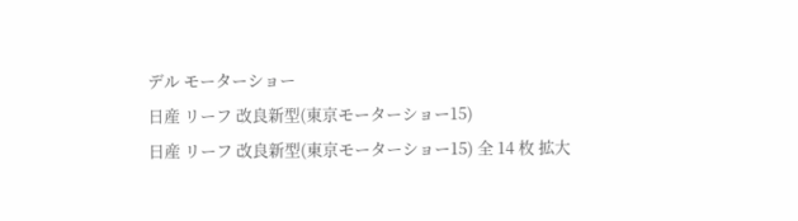デル モーターショー
日産 リーフ 改良新型(東京モーターショー15)
日産 リーフ 改良新型(東京モーターショー15) 全 14 枚 拡大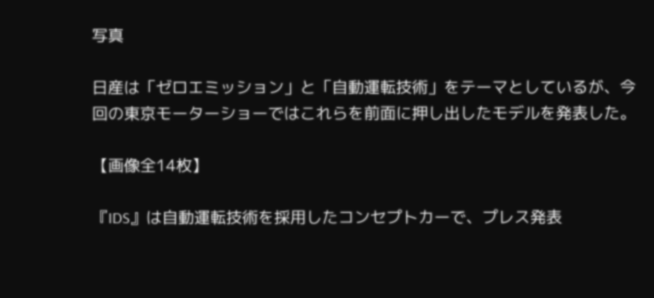写真

日産は「ゼロエミッション」と「自動運転技術」をテーマとしているが、今回の東京モーターショーではこれらを前面に押し出したモデルを発表した。

【画像全14枚】

『IDS』は自動運転技術を採用したコンセプトカーで、プレス発表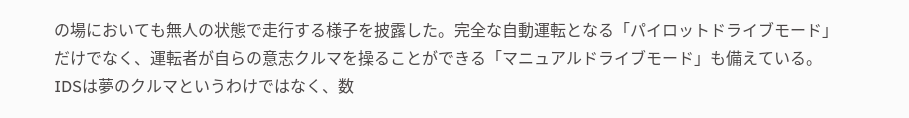の場においても無人の状態で走行する様子を披露した。完全な自動運転となる「パイロットドライブモード」だけでなく、運転者が自らの意志クルマを操ることができる「マニュアルドライブモード」も備えている。IDSは夢のクルマというわけではなく、数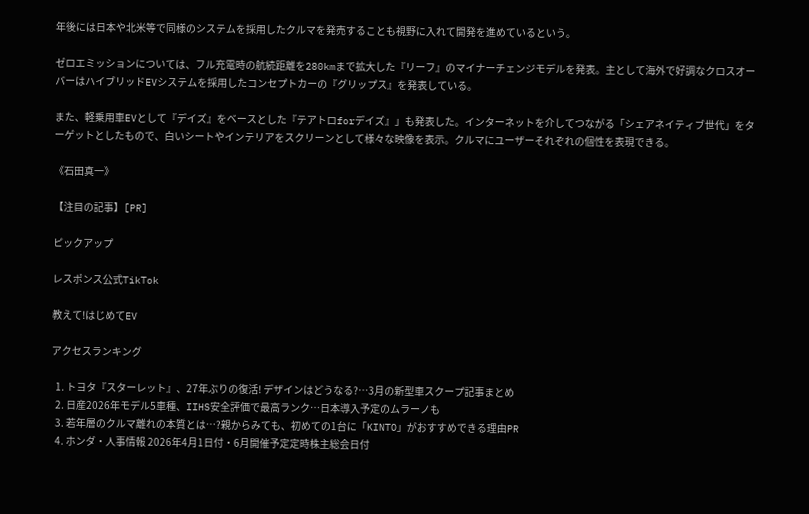年後には日本や北米等で同様のシステムを採用したクルマを発売することも視野に入れて開発を進めているという。

ゼロエミッションについては、フル充電時の航続距離を280kmまで拡大した『リーフ』のマイナーチェンジモデルを発表。主として海外で好調なクロスオーバーはハイブリッドEVシステムを採用したコンセプトカーの『グリップス』を発表している。

また、軽乗用車EVとして『デイズ』をベースとした『テアトロforデイズ』」も発表した。インターネットを介してつながる「シェアネイティブ世代」をターゲットとしたもので、白いシートやインテリアをスクリーンとして様々な映像を表示。クルマにユーザーそれぞれの個性を表現できる。

《石田真一》

【注目の記事】[PR]

ピックアップ

レスポンス公式TikTok

教えて!はじめてEV

アクセスランキング

  1. トヨタ『スターレット』、27年ぶりの復活! デザインはどうなる?…3月の新型車スクープ記事まとめ
  2. 日産2026年モデル5車種、IIHS安全評価で最高ランク…日本導入予定のムラーノも
  3. 若年層のクルマ離れの本質とは…?親からみても、初めての1台に「KINTO」がおすすめできる理由PR
  4. ホンダ・人事情報 2026年4月1日付・6月開催予定定時株主総会日付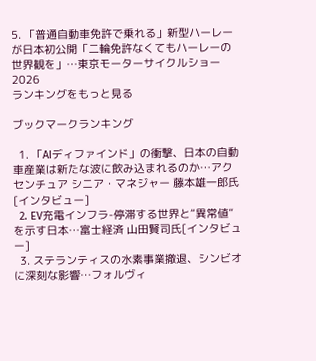5. 「普通自動車免許で乗れる」新型ハーレーが日本初公開「二輪免許なくてもハーレーの世界観を」…東京モーターサイクルショー2026
ランキングをもっと見る

ブックマークランキング

  1. 「AIディファインド」の衝撃、日本の自動車産業は新たな波に飲み込まれるのか…アクセンチュア シニア・マネジャー 藤本雄一郎氏[インタビュー]
  2. EV充電インフラ-停滞する世界と“異常値”を示す日本…富士経済 山田賢司氏[インタビュー]
  3. ステランティスの水素事業撤退、シンビオに深刻な影響…フォルヴィ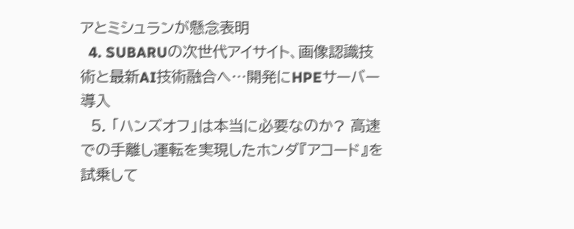アとミシュランが懸念表明
  4. SUBARUの次世代アイサイト、画像認識技術と最新AI技術融合へ…開発にHPEサーバー導入
  5. 「ハンズオフ」は本当に必要なのか? 高速での手離し運転を実現したホンダ『アコード』を試乗して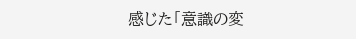感じた「意識の変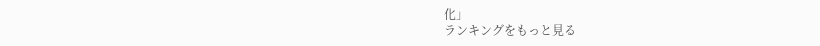化」
ランキングをもっと見る